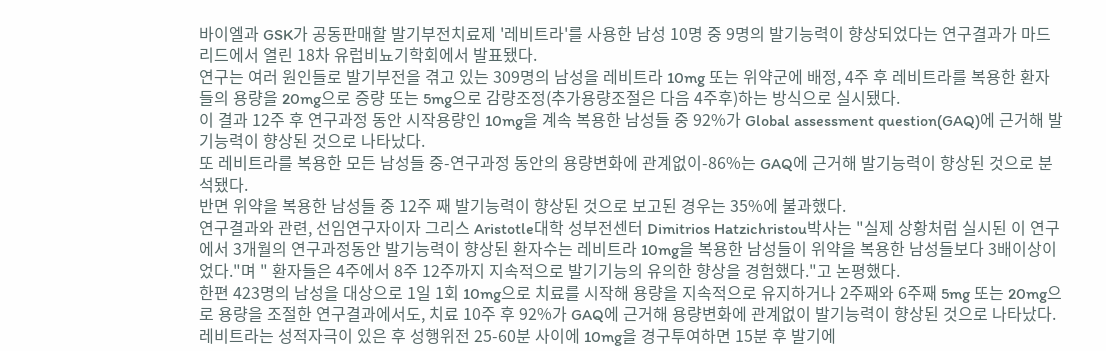바이엘과 GSK가 공동판매할 발기부전치료제 '레비트라'를 사용한 남성 10명 중 9명의 발기능력이 향상되었다는 연구결과가 마드리드에서 열린 18차 유럽비뇨기학회에서 발표됐다.
연구는 여러 원인들로 발기부전을 겪고 있는 309명의 남성을 레비트라 10mg 또는 위약군에 배정, 4주 후 레비트라를 복용한 환자들의 용량을 20mg으로 증량 또는 5mg으로 감량조정(추가용량조절은 다음 4주후)하는 방식으로 실시됐다.
이 결과 12주 후 연구과정 동안 시작용량인 10mg을 계속 복용한 남성들 중 92%가 Global assessment question(GAQ)에 근거해 발기능력이 향상된 것으로 나타났다.
또 레비트라를 복용한 모든 남성들 중-연구과정 동안의 용량변화에 관계없이-86%는 GAQ에 근거해 발기능력이 향상된 것으로 분석됐다.
반면 위약을 복용한 남성들 중 12주 째 발기능력이 향상된 것으로 보고된 경우는 35%에 불과했다.
연구결과와 관련, 선임연구자이자 그리스 Aristotle대학 성부전센터 Dimitrios Hatzichristou박사는 "실제 상황처럼 실시된 이 연구에서 3개월의 연구과정동안 발기능력이 향상된 환자수는 레비트라 10mg을 복용한 남성들이 위약을 복용한 남성들보다 3배이상이었다."며 " 환자들은 4주에서 8주 12주까지 지속적으로 발기기능의 유의한 향상을 경험했다."고 논평했다.
한편 423명의 남성을 대상으로 1일 1회 10mg으로 치료를 시작해 용량을 지속적으로 유지하거나 2주째와 6주째 5mg 또는 20mg으로 용량을 조절한 연구결과에서도, 치료 10주 후 92%가 GAQ에 근거해 용량변화에 관계없이 발기능력이 향상된 것으로 나타났다.
레비트라는 성적자극이 있은 후 성행위전 25-60분 사이에 10mg을 경구투여하면 15분 후 발기에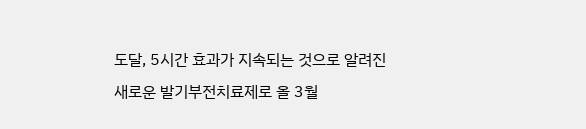도달, 5시간 효과가 지속되는 것으로 알려진 새로운 발기부전치료제로 올 3월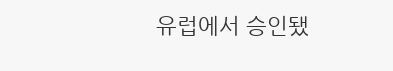유럽에서 승인됐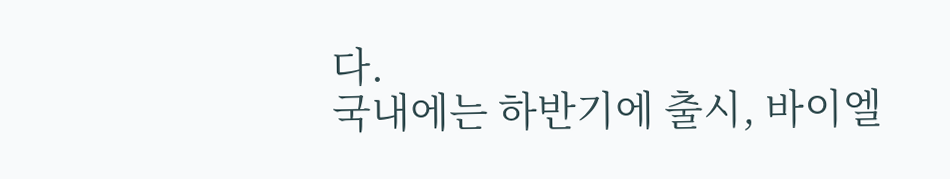다.
국내에는 하반기에 출시, 바이엘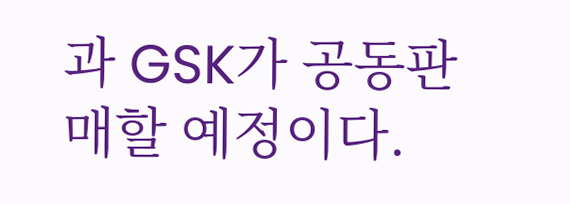과 GSK가 공동판매할 예정이다.